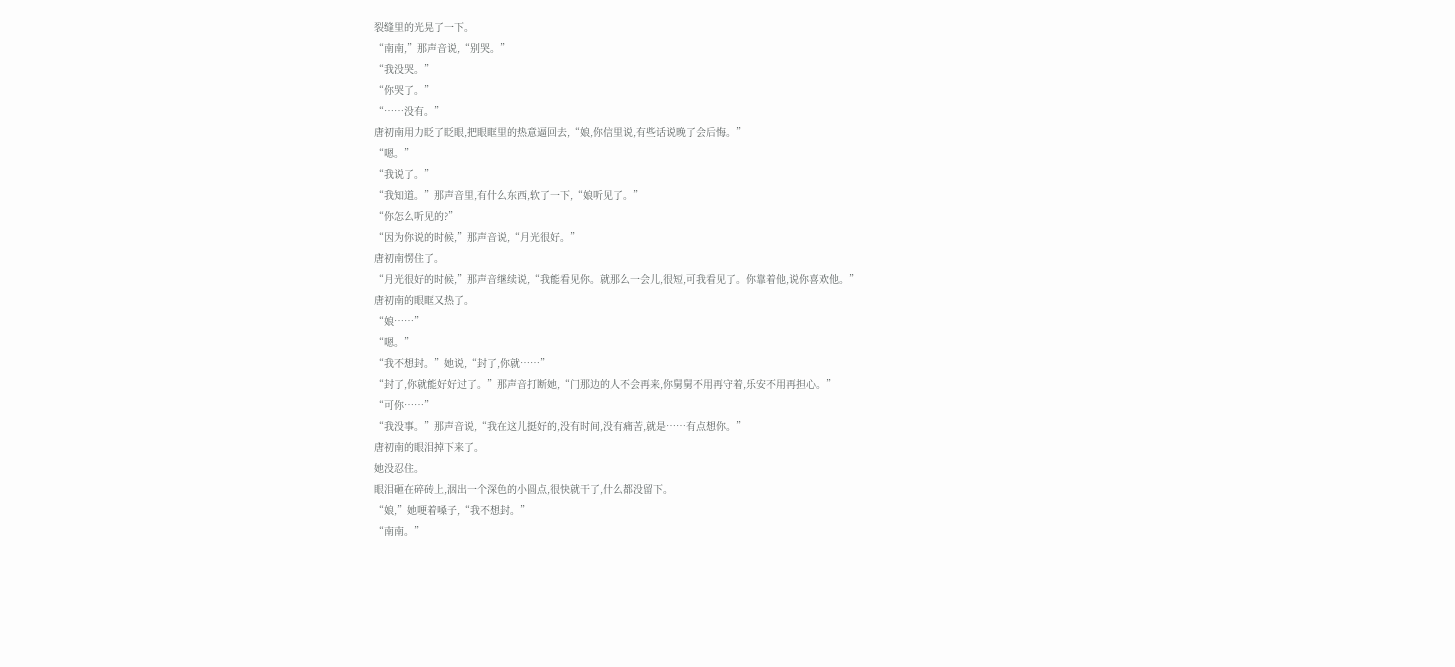裂缝里的光晃了一下。
“南南,”那声音说,“别哭。”
“我没哭。”
“你哭了。”
“……没有。”
唐初南用力眨了眨眼,把眼眶里的热意逼回去,“娘,你信里说,有些话说晚了会后悔。”
“嗯。”
“我说了。”
“我知道。”那声音里,有什么东西,软了一下,“娘听见了。”
“你怎么听见的?”
“因为你说的时候,”那声音说,“月光很好。”
唐初南愣住了。
“月光很好的时候,”那声音继续说,“我能看见你。就那么一会儿,很短,可我看见了。你靠着他,说你喜欢他。”
唐初南的眼眶又热了。
“娘……”
“嗯。”
“我不想封。”她说,“封了,你就……”
“封了,你就能好好过了。”那声音打断她,“门那边的人不会再来,你舅舅不用再守着,乐安不用再担心。”
“可你……”
“我没事。”那声音说,“我在这儿挺好的,没有时间,没有痛苦,就是……有点想你。”
唐初南的眼泪掉下来了。
她没忍住。
眼泪砸在碎砖上,洇出一个深色的小圆点,很快就干了,什么都没留下。
“娘,”她哽着嗓子,“我不想封。”
“南南。”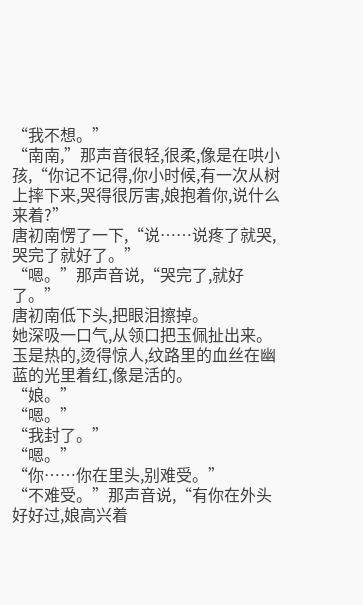“我不想。”
“南南,”那声音很轻,很柔,像是在哄小孩,“你记不记得,你小时候,有一次从树上摔下来,哭得很厉害,娘抱着你,说什么来着?”
唐初南愣了一下,“说……说疼了就哭,哭完了就好了。”
“嗯。”那声音说,“哭完了,就好了。”
唐初南低下头,把眼泪擦掉。
她深吸一口气,从领口把玉佩扯出来。
玉是热的,烫得惊人,纹路里的血丝在幽蓝的光里着红,像是活的。
“娘。”
“嗯。”
“我封了。”
“嗯。”
“你……你在里头,别难受。”
“不难受。”那声音说,“有你在外头好好过,娘高兴着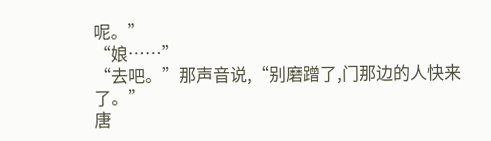呢。”
“娘……”
“去吧。”那声音说,“别磨蹭了,门那边的人快来了。”
唐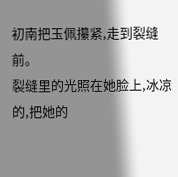初南把玉佩攥紧,走到裂缝前。
裂缝里的光照在她脸上,冰凉的,把她的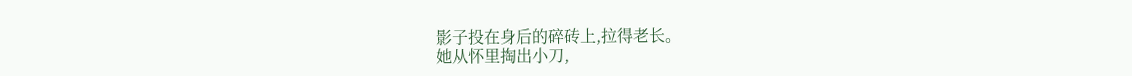影子投在身后的碎砖上,拉得老长。
她从怀里掏出小刀,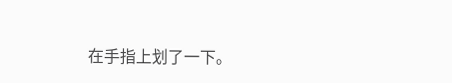在手指上划了一下。